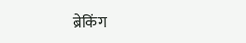ब्रेकिंग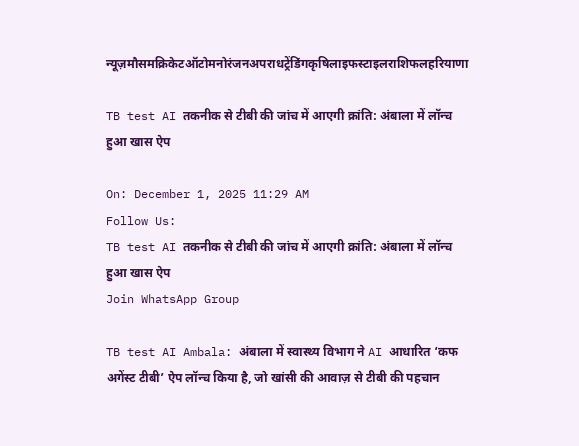न्यूज़मौसमक्रिकेटऑटोमनोरंजनअपराधट्रेंडिंगकृषिलाइफस्टाइलराशिफलहरियाणा

TB test AI तकनीक से टीबी की जांच में आएगी क्रांति: अंबाला में लॉन्च हुआ खास ऐप

On: December 1, 2025 11:29 AM
Follow Us:
TB test AI तकनीक से टीबी की जांच में आएगी क्रांति: अंबाला में लॉन्च हुआ खास ऐप
Join WhatsApp Group

TB test AI Ambala: अंबाला में स्वास्थ्य विभाग ने AI आधारित ‘कफ अगेंस्ट टीबी’ ऐप लॉन्च किया है, जो खांसी की आवाज़ से टीबी की पहचान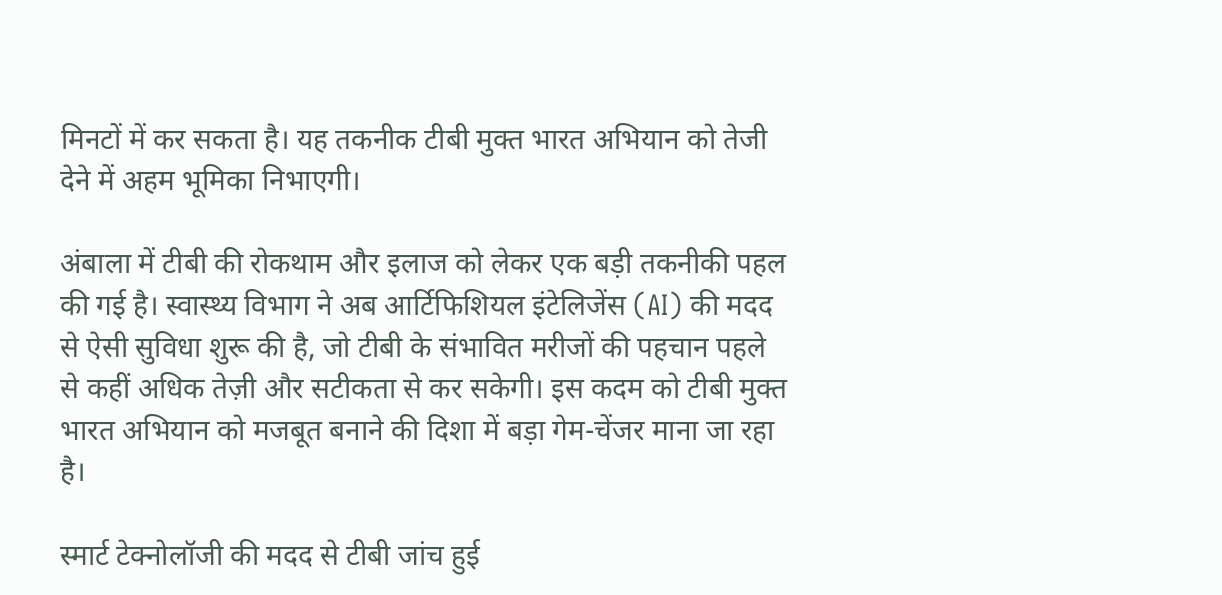मिनटों में कर सकता है। यह तकनीक टीबी मुक्त भारत अभियान को तेजी देने में अहम भूमिका निभाएगी।

अंबाला में टीबी की रोकथाम और इलाज को लेकर एक बड़ी तकनीकी पहल की गई है। स्वास्थ्य विभाग ने अब आर्टिफिशियल इंटेलिजेंस (AI) की मदद से ऐसी सुविधा शुरू की है, जो टीबी के संभावित मरीजों की पहचान पहले से कहीं अधिक तेज़ी और सटीकता से कर सकेगी। इस कदम को टीबी मुक्त भारत अभियान को मजबूत बनाने की दिशा में बड़ा गेम-चेंजर माना जा रहा है।

स्मार्ट टेक्नोलॉजी की मदद से टीबी जांच हुई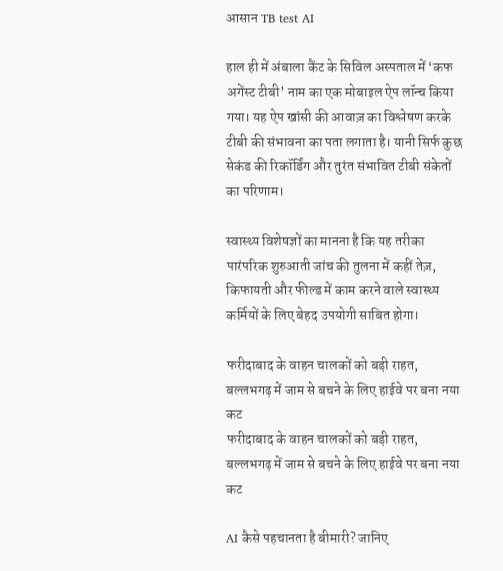आसान TB test AI

हाल ही में अंबाला कैंट के सिविल अस्पताल में ‘कफ अगेंस्ट टीबी’ नाम का एक मोबाइल ऐप लॉन्च किया गया। यह ऐप खांसी की आवाज़ का विश्लेषण करके टीबी की संभावना का पता लगाता है। यानी सिर्फ कुछ सेकंड की रिकॉर्डिंग और तुरंत संभावित टीबी संकेतों का परिणाम।

स्वास्थ्य विशेषज्ञों का मानना है कि यह तरीका पारंपरिक शुरुआती जांच की तुलना में कहीं तेज़, किफायती और फील्ड में काम करने वाले स्वास्थ्य कर्मियों के लिए बेहद उपयोगी साबित होगा।

फरीदाबाद के वाहन चालकों को बड़ी राहत, बल्लभगढ़ में जाम से बचने के लिए हाईवे पर बना नया कट
फरीदाबाद के वाहन चालकों को बड़ी राहत, बल्लभगढ़ में जाम से बचने के लिए हाईवे पर बना नया कट

AI कैसे पहचानता है बीमारी? जानिए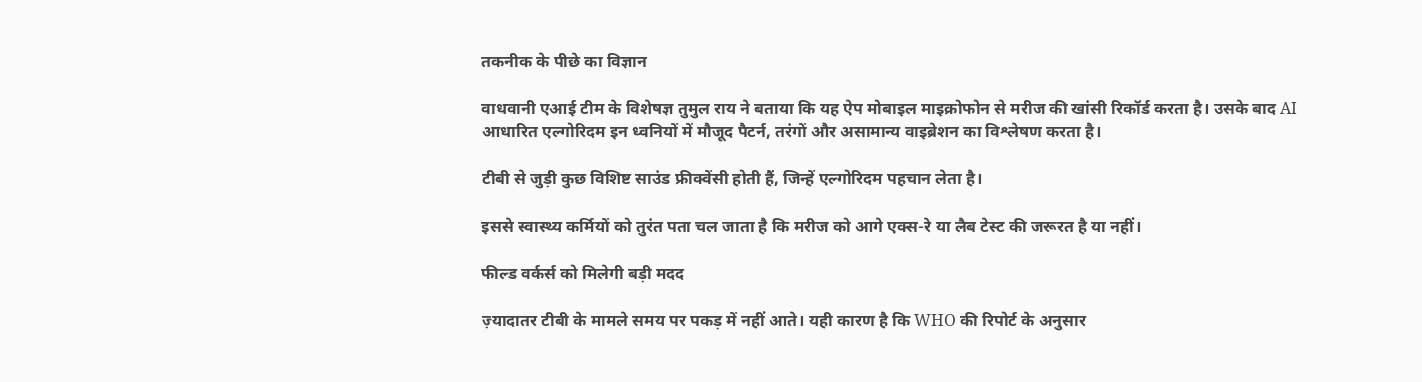तकनीक के पीछे का विज्ञान

वाधवानी एआई टीम के विशेषज्ञ तुमुल राय ने बताया कि यह ऐप मोबाइल माइक्रोफोन से मरीज की खांसी रिकॉर्ड करता है। उसके बाद AI आधारित एल्गोरिदम इन ध्वनियों में मौजूद पैटर्न, तरंगों और असामान्य वाइब्रेशन का विश्लेषण करता है।

टीबी से जुड़ी कुछ विशिष्ट साउंड फ्रीक्वेंसी होती हैं, जिन्हें एल्गोरिदम पहचान लेता है।

इससे स्वास्थ्य कर्मियों को तुरंत पता चल जाता है कि मरीज को आगे एक्स-रे या लैब टेस्ट की जरूरत है या नहीं।

फील्ड वर्कर्स को मिलेगी बड़ी मदद

ज़्यादातर टीबी के मामले समय पर पकड़ में नहीं आते। यही कारण है कि WHO की रिपोर्ट के अनुसार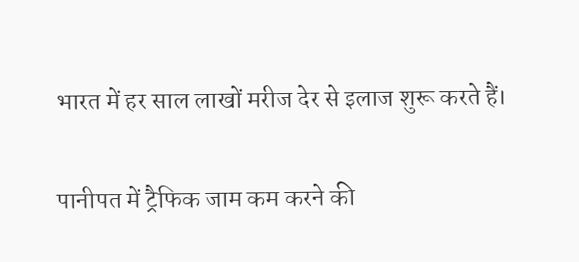भारत में हर साल लाखों मरीज देर से इलाज शुरू करते हैं।

पानीपत में ट्रैफिक जाम कम करने की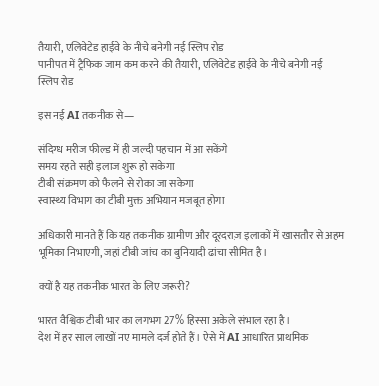तैयारी, एलिवेटेड हाईवे के नीचे बनेगी नई स्लिप रोड
पानीपत में ट्रैफिक जाम कम करने की तैयारी, एलिवेटेड हाईवे के नीचे बनेगी नई स्लिप रोड

इस नई AI तकनीक से—

संदिग्ध मरीज फील्ड में ही जल्दी पहचान में आ सकेंगे
समय रहते सही इलाज शुरू हो सकेगा
टीबी संक्रमण को फैलने से रोका जा सकेगा
स्वास्थ्य विभाग का टीबी मुक्त अभियान मजबूत होगा

अधिकारी मानते हैं कि यह तकनीक ग्रामीण और दूरदराज़ इलाकों में खासतौर से अहम भूमिका निभाएगी, जहां टीबी जांच का बुनियादी ढांचा सीमित है।

क्यों है यह तकनीक भारत के लिए जरूरी?

भारत वैश्विक टीबी भार का लगभग 27% हिस्सा अकेले संभाल रहा है।
देश में हर साल लाखों नए मामले दर्ज होते हैं। ऐसे में AI आधारित प्राथमिक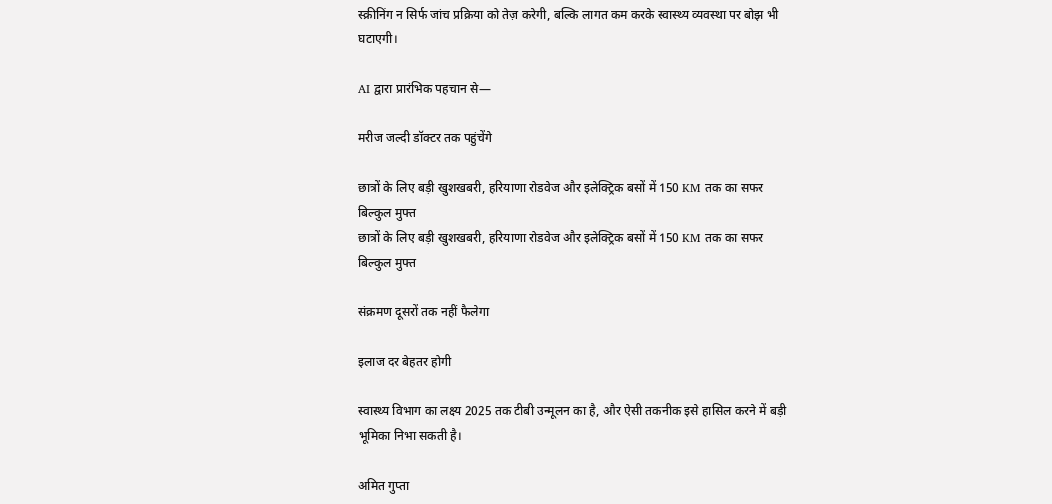स्क्रीनिंग न सिर्फ जांच प्रक्रिया को तेज़ करेगी, बल्कि लागत कम करके स्वास्थ्य व्यवस्था पर बोझ भी घटाएगी।

AI द्वारा प्रारंभिक पहचान से—

मरीज जल्दी डॉक्टर तक पहुंचेंगे

छात्रों के लिए बड़ी खुशखबरी, हरियाणा रोडवेज और इलेक्ट्रिक बसों में 150 KM तक का सफर बिल्कुल मुफ्त
छात्रों के लिए बड़ी खुशखबरी, हरियाणा रोडवेज और इलेक्ट्रिक बसों में 150 KM तक का सफर बिल्कुल मुफ्त

संक्रमण दूसरों तक नहीं फैलेगा

इलाज दर बेहतर होगी

स्वास्थ्य विभाग का लक्ष्य 2025 तक टीबी उन्मूलन का है, और ऐसी तकनीक इसे हासिल करने में बड़ी भूमिका निभा सकती है।

अमित गुप्ता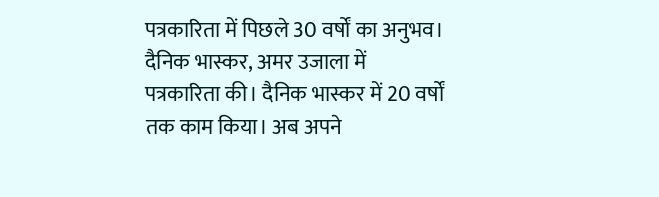पत्रकारिता में पिछले 30 वर्षों का अनुभव। दैनिक भास्कर, अमर उजाला में पत्रकारिता की। दैनिक भास्कर में 20 वर्षों तक काम किया। अब अपने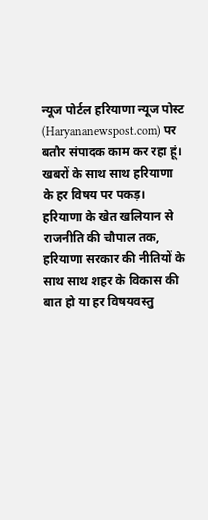न्यूज पोर्टल हरियाणा न्यूज पोस्ट (Haryananewspost.com) पर बतौर संपादक काम कर रहा हूं। खबरों के साथ साथ हरियाणा के हर विषय पर पकड़। हरियाणा के खेत खलियान से राजनीति की चौपाल तक, हरियाणा सरकार की नीतियों के साथ साथ शहर के विकास की बात हो या हर विषयवस्तु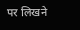पर लिखने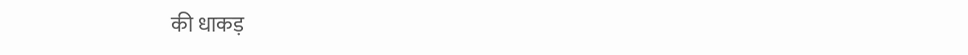की धाकड़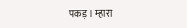पकड़। म्हारा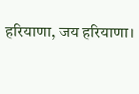हरियाणा, जय हरियाणा।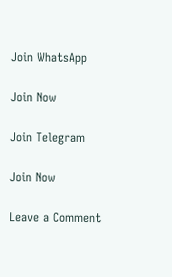Join WhatsApp

Join Now

Join Telegram

Join Now

Leave a Comment